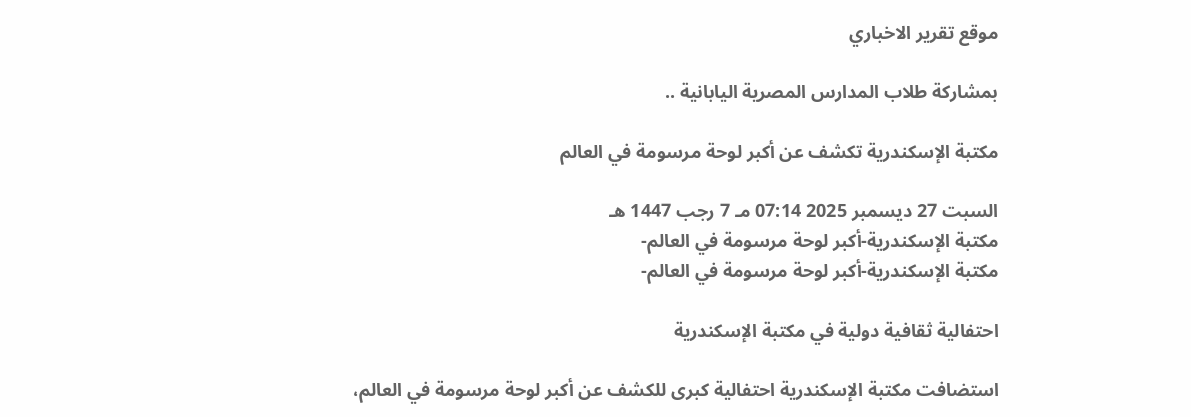موقع تقرير الاخباري

بمشاركة طلاب المدارس المصرية اليابانية ..

مكتبة الإسكندرية تكشف عن أكبر لوحة مرسومة في العالم

السبت 27 ديسمبر 2025 07:14 مـ 7 رجب 1447 هـ
مكتبة الإسكندرية-أكبر لوحة مرسومة في العالم-
مكتبة الإسكندرية-أكبر لوحة مرسومة في العالم-

احتفالية ثقافية دولية في مكتبة الإسكندرية

استضافت مكتبة الإسكندرية احتفالية كبرى للكشف عن أكبر لوحة مرسومة في العالم،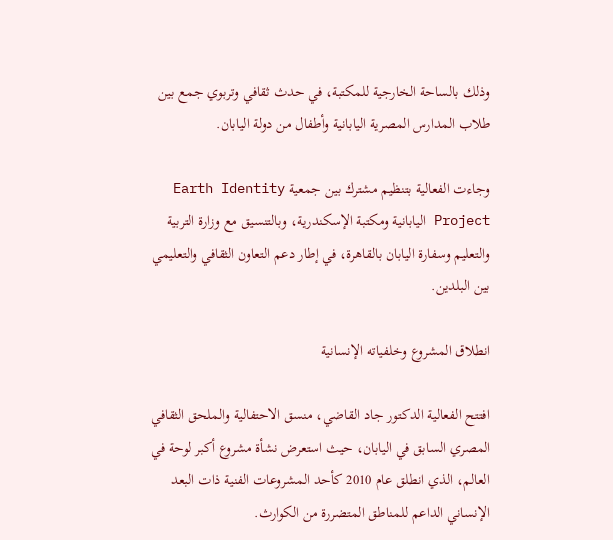وذلك بالساحة الخارجية للمكتبة، في حدث ثقافي وتربوي جمع بين طلاب المدارس المصرية اليابانية وأطفال من دولة اليابان.

وجاءت الفعالية بتنظيم مشترك بين جمعية Earth Identity Project اليابانية ومكتبة الإسكندرية، وبالتنسيق مع وزارة التربية والتعليم وسفارة اليابان بالقاهرة، في إطار دعم التعاون الثقافي والتعليمي بين البلدين.

انطلاق المشروع وخلفياته الإنسانية

افتتح الفعالية الدكتور جاد القاضي، منسق الاحتفالية والملحق الثقافي المصري السابق في اليابان، حيث استعرض نشأة مشروع أكبر لوحة في العالم، الذي انطلق عام 2010 كأحد المشروعات الفنية ذات البعد الإنساني الداعم للمناطق المتضررة من الكوارث.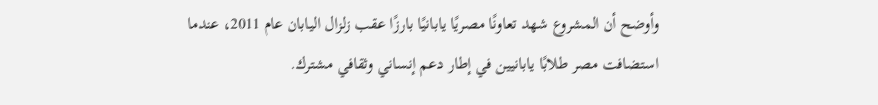وأوضح أن المشروع شهد تعاونًا مصريًا يابانيًا بارزًا عقب زلزال اليابان عام 2011، عندما استضافت مصر طلابًا يابانيين في إطار دعم إنساني وثقافي مشترك.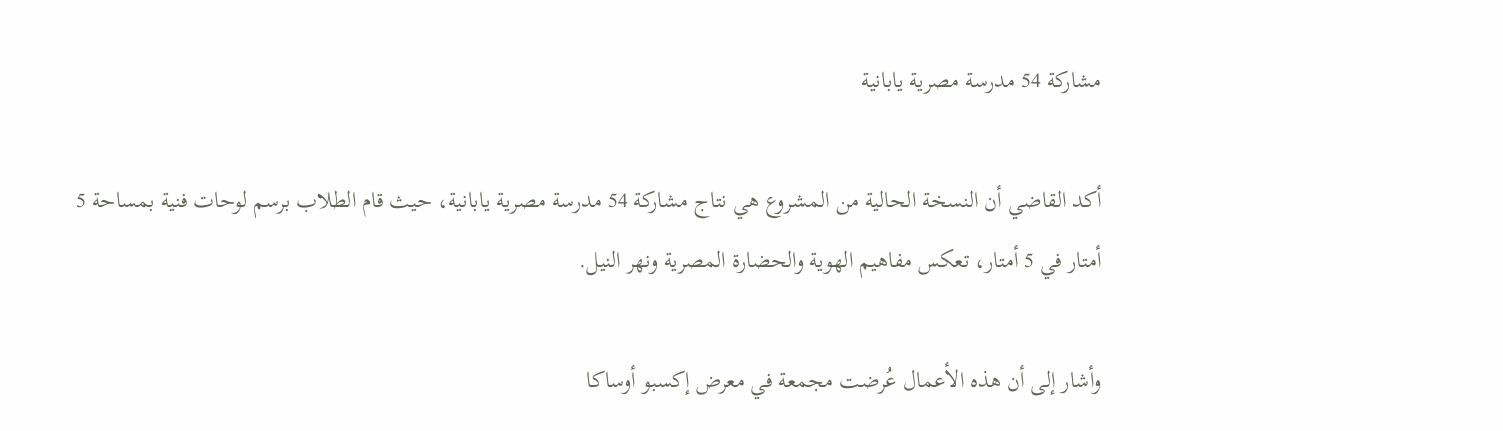مشاركة 54 مدرسة مصرية يابانية

أكد القاضي أن النسخة الحالية من المشروع هي نتاج مشاركة 54 مدرسة مصرية يابانية، حيث قام الطلاب برسم لوحات فنية بمساحة 5 أمتار في 5 أمتار، تعكس مفاهيم الهوية والحضارة المصرية ونهر النيل.

وأشار إلى أن هذه الأعمال عُرضت مجمعة في معرض إكسبو أوساكا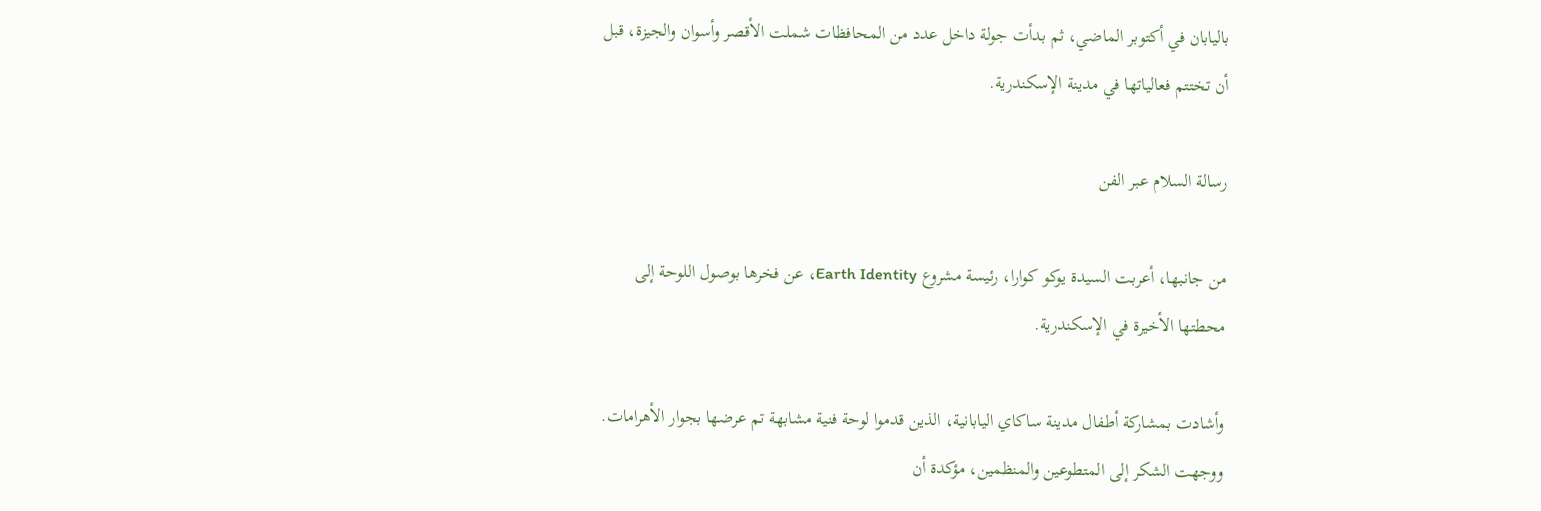باليابان في أكتوبر الماضي، ثم بدأت جولة داخل عدد من المحافظات شملت الأقصر وأسوان والجيزة، قبل أن تختتم فعالياتها في مدينة الإسكندرية.

رسالة السلام عبر الفن

من جانبها، أعربت السيدة يوكو كوارا، رئيسة مشروع Earth Identity، عن فخرها بوصول اللوحة إلى محطتها الأخيرة في الإسكندرية.

وأشادت بمشاركة أطفال مدينة ساكاي اليابانية، الذين قدموا لوحة فنية مشابهة تم عرضها بجوار الأهرامات. ووجهت الشكر إلى المتطوعين والمنظمين، مؤكدة أن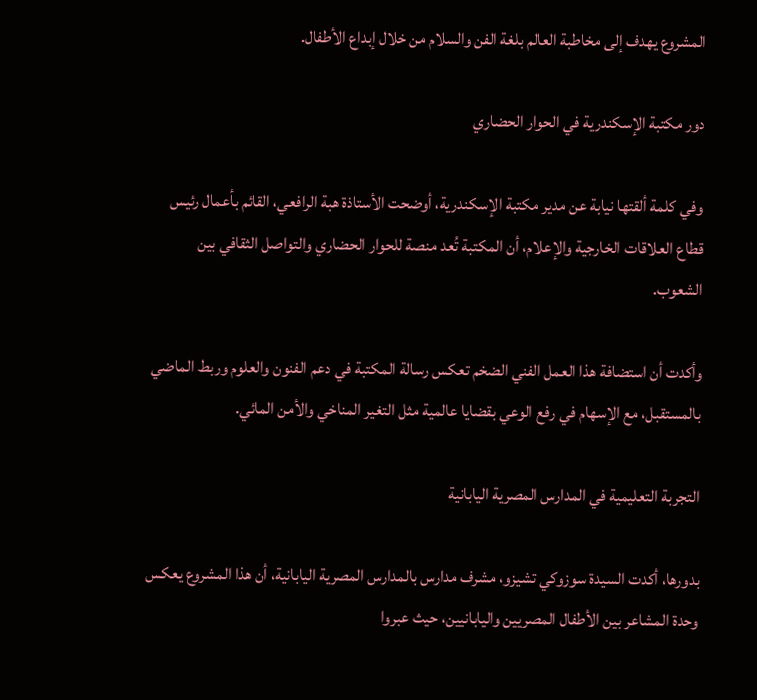المشروع يهدف إلى مخاطبة العالم بلغة الفن والسلام من خلال إبداع الأطفال.

دور مكتبة الإسكندرية في الحوار الحضاري

وفي كلمة ألقتها نيابة عن مدير مكتبة الإسكندرية، أوضحت الأستاذة هبة الرافعي، القائم بأعمال رئيس قطاع العلاقات الخارجية والإعلام، أن المكتبة تُعد منصة للحوار الحضاري والتواصل الثقافي بين الشعوب.

وأكدت أن استضافة هذا العمل الفني الضخم تعكس رسالة المكتبة في دعم الفنون والعلوم وربط الماضي بالمستقبل، مع الإسهام في رفع الوعي بقضايا عالمية مثل التغير المناخي والأمن المائي.

التجربة التعليمية في المدارس المصرية اليابانية

بدورها، أكدت السيدة سوزوكي تشيزو، مشرف مدارس بالمدارس المصرية اليابانية، أن هذا المشروع يعكس وحدة المشاعر بين الأطفال المصريين واليابانيين، حيث عبروا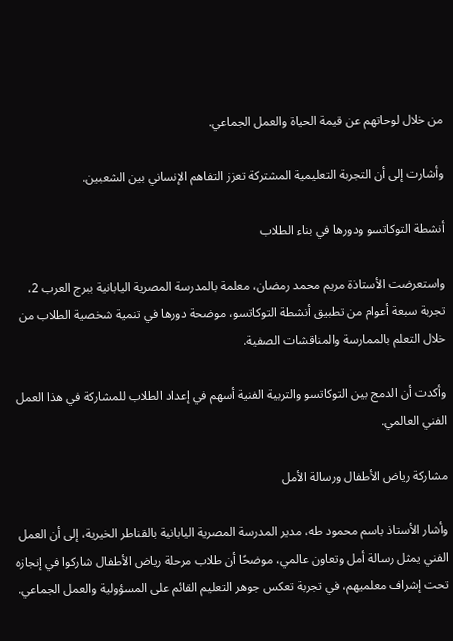من خلال لوحاتهم عن قيمة الحياة والعمل الجماعي.

وأشارت إلى أن التجربة التعليمية المشتركة تعزز التفاهم الإنساني بين الشعبين.

أنشطة التوكاتسو ودورها في بناء الطلاب

واستعرضت الأستاذة مريم محمد رمضان، معلمة بالمدرسة المصرية اليابانية ببرج العرب 2، تجربة سبعة أعوام من تطبيق أنشطة التوكاتسو، موضحة دورها في تنمية شخصية الطلاب من خلال التعلم بالممارسة والمناقشات الصفية.

وأكدت أن الدمج بين التوكاتسو والتربية الفنية أسهم في إعداد الطلاب للمشاركة في هذا العمل الفني العالمي.

مشاركة رياض الأطفال ورسالة الأمل

وأشار الأستاذ باسم محمود طه، مدير المدرسة المصرية اليابانية بالقناطر الخيرية، إلى أن العمل الفني يمثل رسالة أمل وتعاون عالمي، موضحًا أن طلاب مرحلة رياض الأطفال شاركوا في إنجازه تحت إشراف معلميهم، في تجربة تعكس جوهر التعليم القائم على المسؤولية والعمل الجماعي.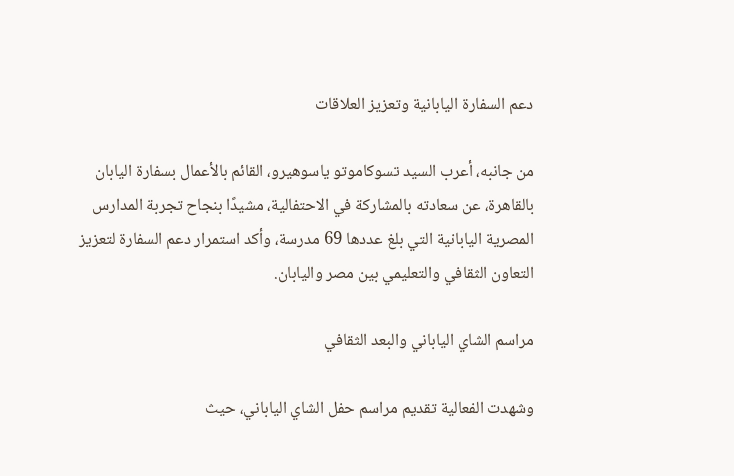دعم السفارة اليابانية وتعزيز العلاقات

من جانبه، أعرب السيد تسوكاموتو ياسوهيرو، القائم بالأعمال بسفارة اليابان بالقاهرة، عن سعادته بالمشاركة في الاحتفالية، مشيدًا بنجاح تجربة المدارس المصرية اليابانية التي بلغ عددها 69 مدرسة، وأكد استمرار دعم السفارة لتعزيز التعاون الثقافي والتعليمي بين مصر واليابان.

مراسم الشاي الياباني والبعد الثقافي

وشهدت الفعالية تقديم مراسم حفل الشاي الياباني، حيث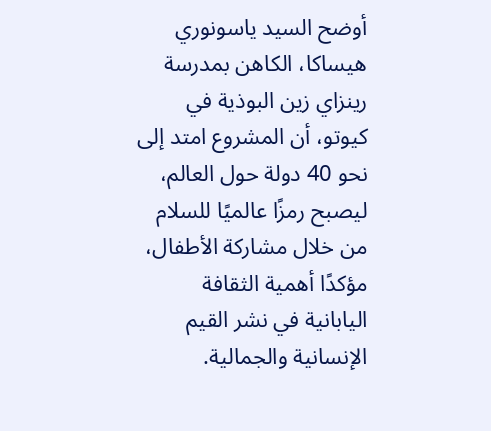أوضح السيد ياسونوري هيساكا، الكاهن بمدرسة رينزاي زين البوذية في كيوتو، أن المشروع امتد إلى نحو 40 دولة حول العالم، ليصبح رمزًا عالميًا للسلام من خلال مشاركة الأطفال، مؤكدًا أهمية الثقافة اليابانية في نشر القيم الإنسانية والجمالية.